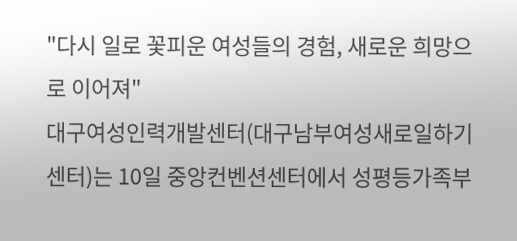"다시 일로 꽃피운 여성들의 경험, 새로운 희망으로 이어져"
대구여성인력개발센터(대구남부여성새로일하기센터)는 10일 중앙컨벤션센터에서 성평등가족부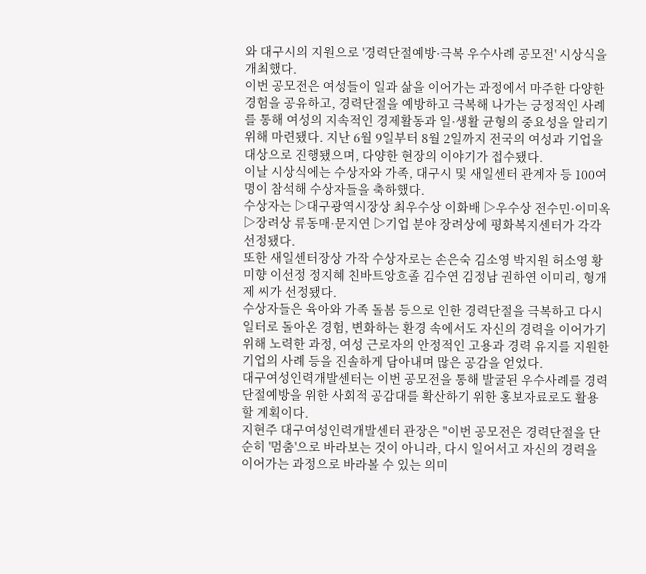와 대구시의 지원으로 '경력단절예방·극복 우수사례 공모전' 시상식을 개최했다.
이번 공모전은 여성들이 일과 삶을 이어가는 과정에서 마주한 다양한 경험을 공유하고, 경력단절을 예방하고 극복해 나가는 긍정적인 사례를 통해 여성의 지속적인 경제활동과 일·생활 균형의 중요성을 알리기 위해 마련됐다. 지난 6월 9일부터 8월 2일까지 전국의 여성과 기업을 대상으로 진행됐으며, 다양한 현장의 이야기가 접수됐다.
이날 시상식에는 수상자와 가족, 대구시 및 새일센터 관계자 등 100여 명이 참석해 수상자들을 축하했다.
수상자는 ▷대구광역시장상 최우수상 이화배 ▷우수상 전수민·이미옥 ▷장려상 류동매·문지연 ▷기업 분야 장려상에 평화복지센터가 각각 선정됐다.
또한 새일센터장상 가작 수상자로는 손은숙 김소영 박지원 허소영 황미향 이선정 정지혜 친바트앙흐졸 김수연 김정남 권하연 이미리, 형개제 씨가 선정됐다.
수상자들은 육아와 가족 돌봄 등으로 인한 경력단절을 극복하고 다시 일터로 돌아온 경험, 변화하는 환경 속에서도 자신의 경력을 이어가기 위해 노력한 과정, 여성 근로자의 안정적인 고용과 경력 유지를 지원한 기업의 사례 등을 진솔하게 담아내며 많은 공감을 얻었다.
대구여성인력개발센터는 이번 공모전을 통해 발굴된 우수사례를 경력단절예방을 위한 사회적 공감대를 확산하기 위한 홍보자료로도 활용할 계획이다.
지현주 대구여성인력개발센터 관장은 "이번 공모전은 경력단절을 단순히 '멈춤'으로 바라보는 것이 아니라, 다시 일어서고 자신의 경력을 이어가는 과정으로 바라볼 수 있는 의미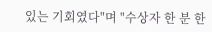있는 기회였다"며 "수상자 한 분 한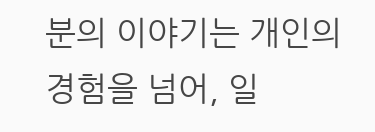분의 이야기는 개인의 경험을 넘어, 일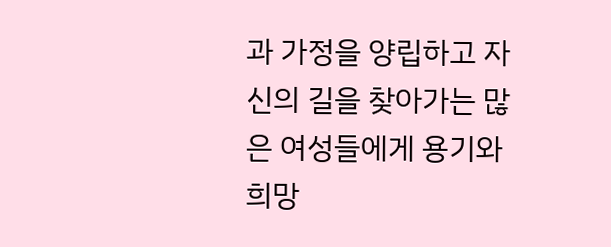과 가정을 양립하고 자신의 길을 찾아가는 많은 여성들에게 용기와 희망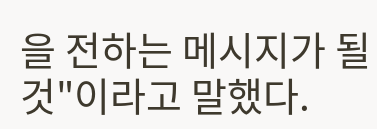을 전하는 메시지가 될 것"이라고 말했다.